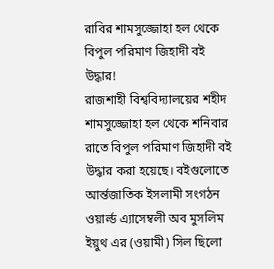রাবির শামসুজ্জোহা হল থেকে বিপুল পরিমাণ জিহাদী বই উদ্ধার!
রাজশাহী বিশ্ববিদ্যালয়ের শহীদ শামসুজ্জোহা হল থেকে শনিবার রাতে বিপুল পরিমাণ জিহাদী বই উদ্ধার করা হয়েছে। বইগুলোতে আর্ন্তজাতিক ইসলামী সংগঠন ওয়ার্ল্ড এ্যাসেম্বলী অব মুসলিম ইয়ুথ এর (ওয়ামী) সিল ছিলো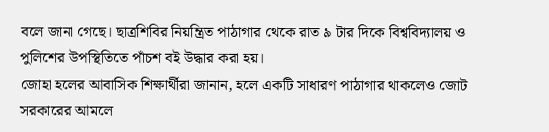বলে জানা গেছে। ছাত্রশিবির নিয়ন্ত্রিত পাঠাগার থেকে রাত ৯ টার দিকে বিশ্ববিদ্যালয় ও পুলিশের উপস্থিতিতে পাঁচশ বই উদ্ধার করা হয়।
জোহা হলের আবাসিক শিক্ষার্থীরা জানান, হলে একটি সাধারণ পাঠাগার থাকলেও জোট সরকারের আমলে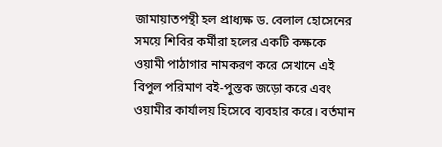জামায়াতপন্থী হল প্রাধ্যক্ষ ড. বেলাল হোসেনের সময়ে শিবির কর্মীরা হলের একটি কক্ষকে ওয়ামী পাঠাগার নামকরণ করে সেখানে এই বিপুল পরিমাণ বই-পুস্তক জড়ো করে এবং ওয়ামীর কার্যালয় হিসেবে ব্যবহার করে। বর্তমান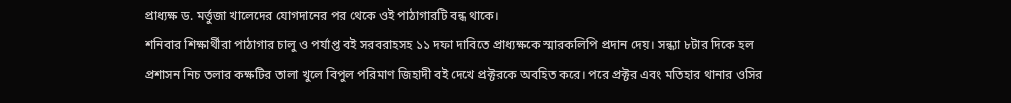প্রাধ্যক্ষ ড. মর্ত্তুজা খালেদের যোগদানের পর থেকে ওই পাঠাগারটি বন্ধ থাকে।
শনিবার শিক্ষার্থীরা পাঠাগার চালু ও পর্যাপ্ত বই সরবরাহসহ ১১ দফা দাবিতে প্রাধ্যক্ষকে স্মারকলিপি প্রদান দেয়। সন্ধ্যা ৮টার দিকে হল প্রশাসন নিচ তলার কক্ষটির তালা খুলে বিপুল পরিমাণ জিহাদী বই দেখে প্রক্টরকে অবহিত করে। পরে প্রক্টর এবং মতিহার থানার ওসির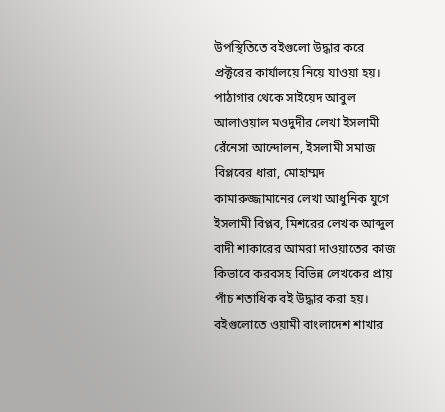উপস্থিতিতে বইগুলো উদ্ধার করে প্রক্টরের কার্যালয়ে নিয়ে যাওয়া হয়।
পাঠাগার থেকে সাইয়েদ আবুল আলাওয়াল মওদুদীর লেখা ইসলামী রেঁনেসা আন্দোলন, ইসলামী সমাজ বিপ্লবের ধারা, মোহাম্মদ কামারুজ্জামানের লেখা আধুনিক যুগে ইসলামী বিপ্লব, মিশরের লেখক আব্দুল বাদী শাকারের আমরা দাওয়াতের কাজ কিভাবে করবসহ বিভিন্ন লেখকের প্রায় পাঁচ শতাধিক বই উদ্ধার করা হয়। বইগুলোতে ওয়ামী বাংলাদেশ শাখার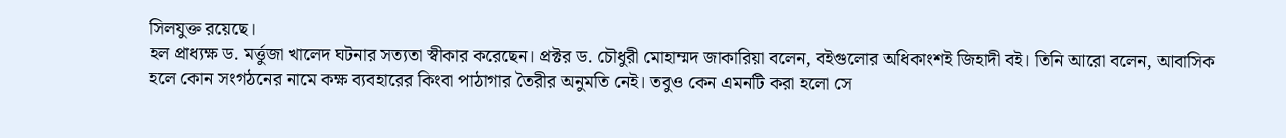সিলযুক্ত রয়েছে।
হল প্রাধ্যক্ষ ড. মর্ত্তুজা খালেদ ঘটনার সত্যতা স্বীকার করেছেন। প্রক্টর ড. চৌধুরী মোহাম্মদ জাকারিয়া বলেন, বইগুলোর অধিকাংশই জিহাদী বই। তিনি আরো বলেন, আবাসিক হলে কোন সংগঠনের নামে কক্ষ ব্যবহারের কিংবা পাঠাগার তৈরীর অনুমতি নেই। তবুও কেন এমনটি করা হলো সে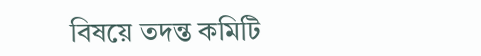বিষয়ে তদন্ত কমিটি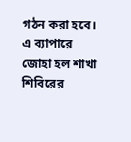গঠন করা হবে।
এ ব্যাপারে জোহা হল শাখা শিবিরের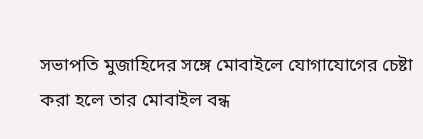সভাপতি মুজাহিদের সঙ্গে মোবাইলে যোগাযোগের চেষ্টা করা হলে তার মোবাইল বন্ধ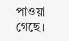পাওয়া গেছে।